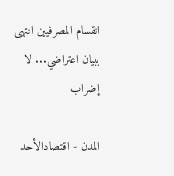انقسام المصرفيين انتهى ببيان اعتراضي... لا إضراب

المدن - اقتصادالأحد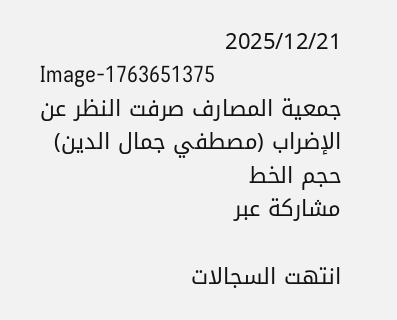2025/12/21
Image-1763651375
جمعية المصارف صرفت النظر عن الإضراب (مصطفي جمال الدين)
حجم الخط
مشاركة عبر

انتهت السجالات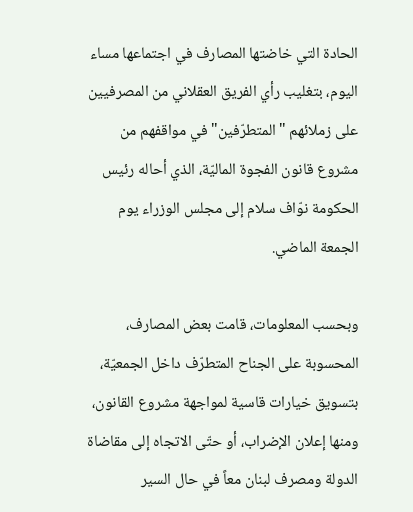الحادة التي خاضتها المصارف في اجتماعها مساء اليوم، بتغليب رأي الفريق العقلاني من المصرفيين على زملائهم "المتطرّفين" في مواقفهم من مشروع قانون الفجوة الماليّة، الذي أحاله رئيس الحكومة نوّاف سلام إلى مجلس الوزراء يوم الجمعة الماضي.

وبحسب المعلومات، قامت بعض المصارف، المحسوبة على الجناح المتطرّف داخل الجمعيّة، بتسويق خيارات قاسية لمواجهة مشروع القانون، ومنها إعلان الإضراب، أو حتّى الاتجاه إلى مقاضاة الدولة ومصرف لبنان معاً في حال السير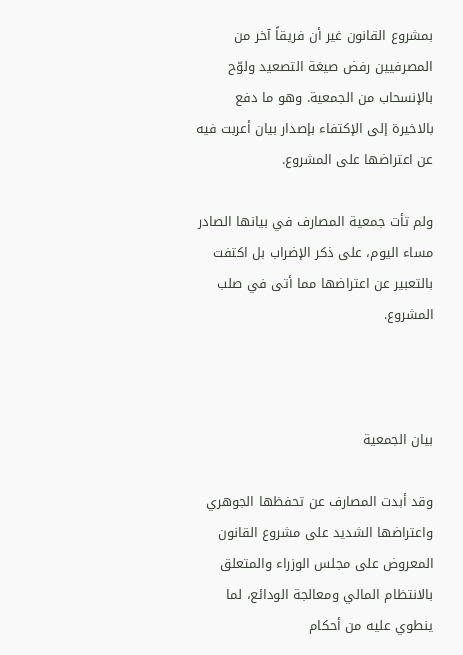بمشروع القانون غير أن فريقاً آخر من المصرفيين رفض صيغة التصعيد ولوّح بالإنسحاب من الجمعية. وهو ما دفع بالاخيرة إلى الإكتفاء بإصدار بيان أعربت فيه عن اعتراضها على المشروع.

ولم تأت جمعية المصارف في بيانها الصادر مساء اليوم، على ذكر الإضراب بل اكتفت بالتعبير عن اعتراضها مما أتى في صلب المشروع.



بيان الجمعية

وقد أبدت المصارف عن تحفظها الجوهري واعتراضها الشديد على مشروع القانون المعروض على مجلس الوزراء والمتعلق بالانتظام المالي ومعالجة الودائع، لما ينطوي عليه من أحكام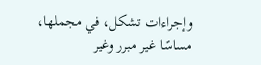وإجراءات تشكل، في مجملها، مساسًا غير مبرر وغير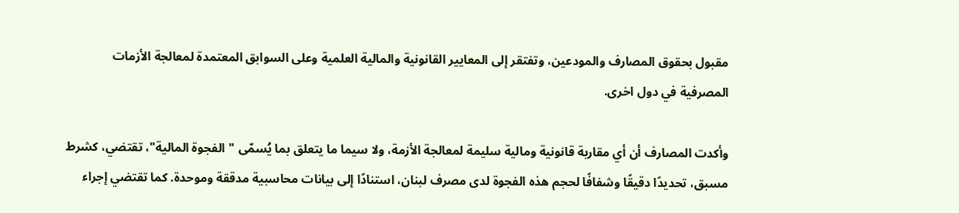مقبول بحقوق المصارف والمودعين، وتفتقر إلى المعايير القانونية والمالية العلمية وعلى السوابق المعتمدة لمعالجة الأزمات المصرفية في دول اخرى.

وأكدت المصارف أن أي مقاربة قانونية ومالية سليمة لمعالجة الأزمة، ولا سيما ما يتعلق بما يُسمّى "الفجوة المالية"، تقتضي، كشرط مسبق، تحديدًا دقيقًا وشفافًا لحجم هذه الفجوة لدى مصرف لبنان، استنادًا إلى بيانات محاسبية مدققة وموحدة. كما تقتضي إجراء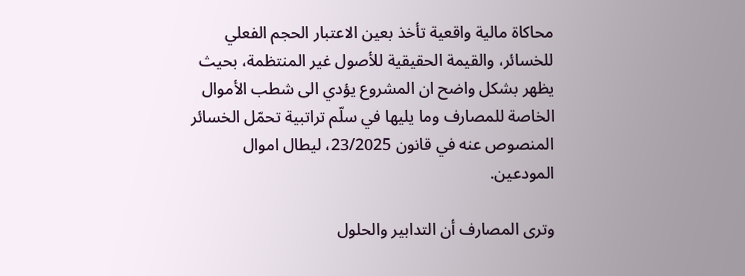محاكاة مالية واقعية تأخذ بعين الاعتبار الحجم الفعلي للخسائر، والقيمة الحقيقية للأصول غير المنتظمة، بحيث يظهر بشكل واضح ان المشروع يؤدي الى شطب الأموال الخاصة للمصارف وما يليها في سلّم تراتبية تحمّل الخسائر المنصوص عنه في قانون 23/2025، ليطال اموال المودعين.

وترى المصارف أن التدابير والحلول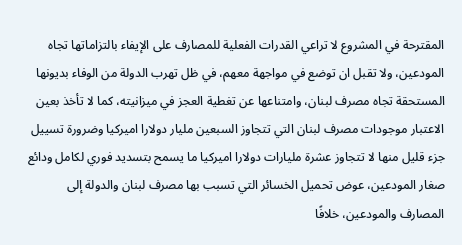المقترحة في المشروع لا تراعي القدرات الفعلية للمصارف على الإيفاء بالتزاماتها تجاه المودعين، ولا تقبل ان توضع في مواجهة معهم، في ظل تهرب الدولة من الوفاء بديونها المستحقة تجاه مصرف لبنان، وامتناعها عن تغطية العجز في ميزانيته، كما لا تأخذ بعين الاعتبار موجودات مصرف لبنان التي تتجاوز السبعين مليار دولارا اميركيا وضرورة تسييل جزء قليل منها لا تتجاوز عشرة مليارات دولارا اميركيا ما يسمح بتسديد فوري لكامل ودائع صغار المودعين، عوض تحميل الخسائر التي تسبب بها مصرف لبنان والدولة إلى المصارف والمودعين، خلافًا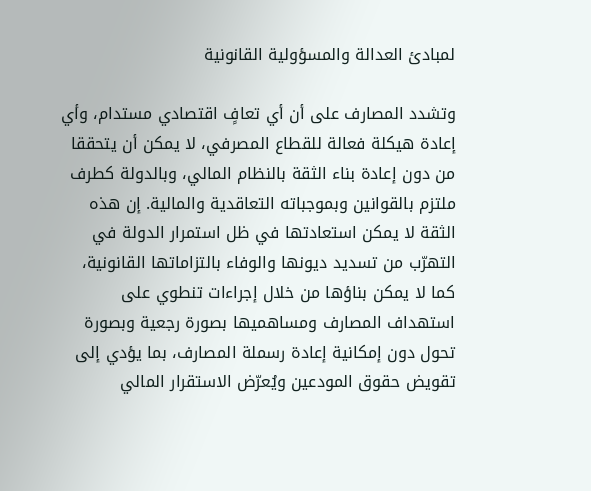لمبادئ العدالة والمسؤولية القانونية

وتشدد المصارف على أن أي تعافٍ اقتصادي مستدام، وأي إعادة هيكلة فعالة للقطاع المصرفي، لا يمكن أن يتحققا من دون إعادة بناء الثقة بالنظام المالي، وبالدولة كطرف ملتزم بالقوانين وبموجباته التعاقدية والمالية. إن هذه الثقة لا يمكن استعادتها في ظل استمرار الدولة في التهرّب من تسديد ديونها والوفاء بالتزاماتها القانونية، كما لا يمكن بناؤها من خلال إجراءات تنطوي على استهداف المصارف ومساهميها بصورة رجعية وبصورة تحول دون إمكانية إعادة رسملة المصارف، بما يؤدي إلى تقويض حقوق المودعين ويُعرّض الاستقرار المالي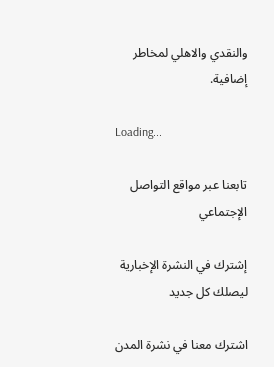والنقدي والاهلي لمخاطر إضافية.

Loading...

تابعنا عبر مواقع التواصل الإجتماعي

إشترك في النشرة الإخبارية ليصلك كل جديد

اشترك معنا في نشرة المدن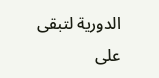الدورية لتبقى على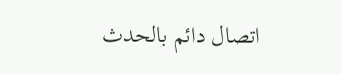اتصال دائم بالحدث